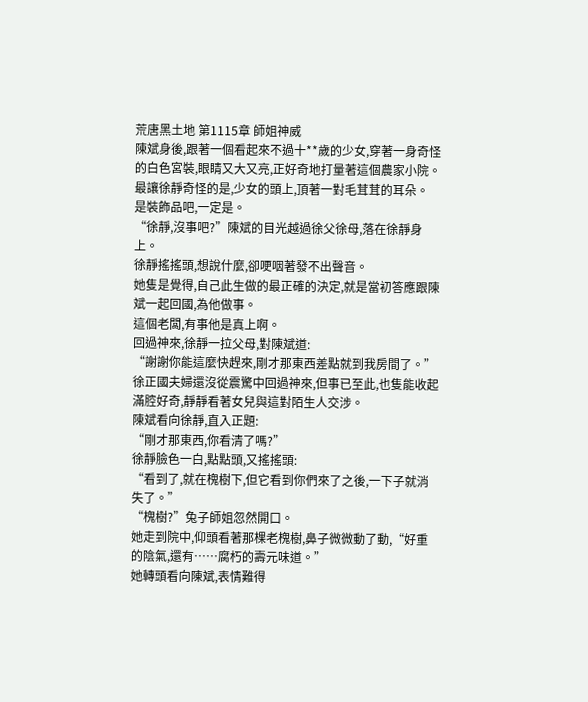荒唐黑土地 第1115章 師姐神威
陳斌身後,跟著一個看起來不過十**歲的少女,穿著一身奇怪的白色宮裝,眼睛又大又亮,正好奇地打量著這個農家小院。
最讓徐靜奇怪的是,少女的頭上,頂著一對毛茸茸的耳朵。
是裝飾品吧,一定是。
“徐靜,沒事吧?”陳斌的目光越過徐父徐母,落在徐靜身上。
徐靜搖搖頭,想說什麼,卻哽咽著發不出聲音。
她隻是覺得,自己此生做的最正確的決定,就是當初答應跟陳斌一起回國,為他做事。
這個老闆,有事他是真上啊。
回過神來,徐靜一拉父母,對陳斌道:
“謝謝你能這麼快趕來,剛才那東西差點就到我房間了。”
徐正國夫婦還沒從震驚中回過神來,但事已至此,也隻能收起滿腔好奇,靜靜看著女兒與這對陌生人交涉。
陳斌看向徐靜,直入正題:
“剛才那東西,你看清了嗎?”
徐靜臉色一白,點點頭,又搖搖頭:
“看到了,就在槐樹下,但它看到你們來了之後,一下子就消失了。”
“槐樹?”兔子師姐忽然開口。
她走到院中,仰頭看著那棵老槐樹,鼻子微微動了動,“好重的陰氣,還有……腐朽的壽元味道。”
她轉頭看向陳斌,表情難得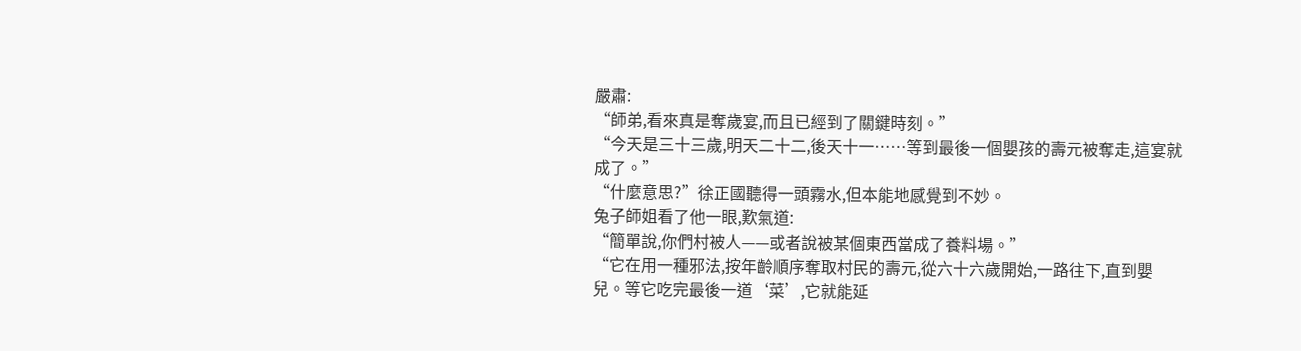嚴肅:
“師弟,看來真是奪歲宴,而且已經到了關鍵時刻。”
“今天是三十三歲,明天二十二,後天十一……等到最後一個嬰孩的壽元被奪走,這宴就成了。”
“什麼意思?”徐正國聽得一頭霧水,但本能地感覺到不妙。
兔子師姐看了他一眼,歎氣道:
“簡單說,你們村被人——或者說被某個東西當成了養料場。”
“它在用一種邪法,按年齡順序奪取村民的壽元,從六十六歲開始,一路往下,直到嬰兒。等它吃完最後一道‘菜’,它就能延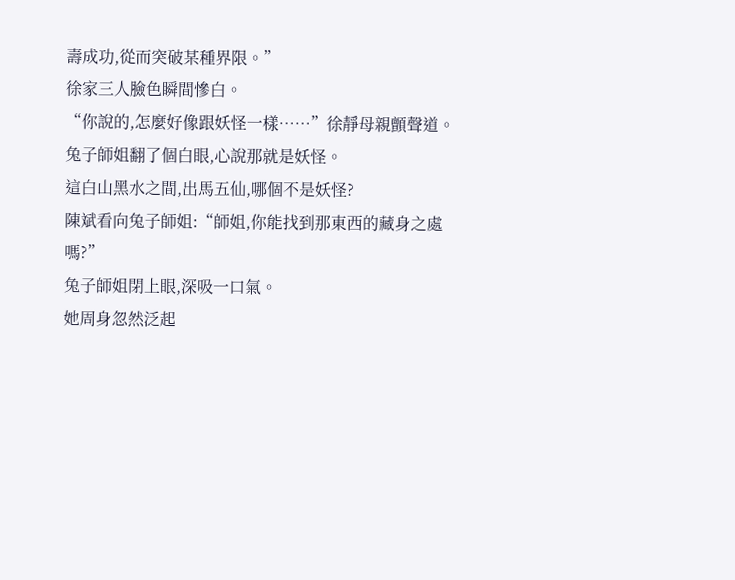壽成功,從而突破某種界限。”
徐家三人臉色瞬間慘白。
“你說的,怎麼好像跟妖怪一樣……”徐靜母親顫聲道。
兔子師姐翻了個白眼,心說那就是妖怪。
這白山黑水之間,出馬五仙,哪個不是妖怪?
陳斌看向兔子師姐:“師姐,你能找到那東西的藏身之處嗎?”
兔子師姐閉上眼,深吸一口氣。
她周身忽然泛起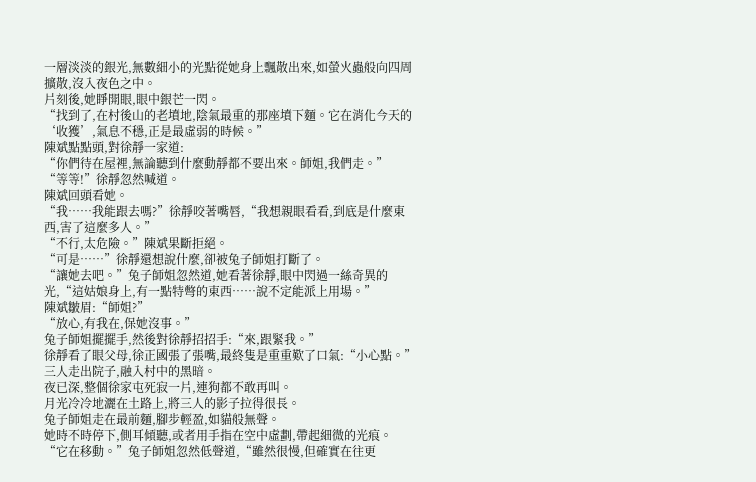一層淡淡的銀光,無數細小的光點從她身上飄散出來,如螢火蟲般向四周擴散,沒入夜色之中。
片刻後,她睜開眼,眼中銀芒一閃。
“找到了,在村後山的老墳地,陰氣最重的那座墳下麵。它在消化今天的‘收獲’,氣息不穩,正是最虛弱的時候。”
陳斌點點頭,對徐靜一家道:
“你們待在屋裡,無論聽到什麼動靜都不要出來。師姐,我們走。”
“等等!”徐靜忽然喊道。
陳斌回頭看她。
“我……我能跟去嗎?”徐靜咬著嘴唇,“我想親眼看看,到底是什麼東西,害了這麼多人。”
“不行,太危險。”陳斌果斷拒絕。
“可是……”徐靜還想說什麼,卻被兔子師姐打斷了。
“讓她去吧。”兔子師姐忽然道,她看著徐靜,眼中閃過一絲奇異的光,“這姑娘身上,有一點特彆的東西……說不定能派上用場。”
陳斌皺眉:“師姐?”
“放心,有我在,保她沒事。”
兔子師姐擺擺手,然後對徐靜招招手:“來,跟緊我。”
徐靜看了眼父母,徐正國張了張嘴,最終隻是重重歎了口氣:“小心點。”
三人走出院子,融入村中的黑暗。
夜已深,整個徐家屯死寂一片,連狗都不敢再叫。
月光冷冷地灑在土路上,將三人的影子拉得很長。
兔子師姐走在最前麵,腳步輕盈,如貓般無聲。
她時不時停下,側耳傾聽,或者用手指在空中虛劃,帶起細微的光痕。
“它在移動。”兔子師姐忽然低聲道,“雖然很慢,但確實在往更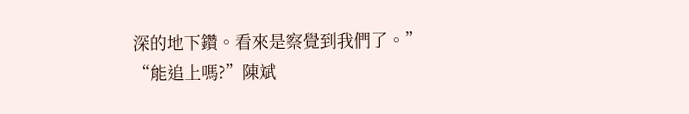深的地下鑽。看來是察覺到我們了。”
“能追上嗎?”陳斌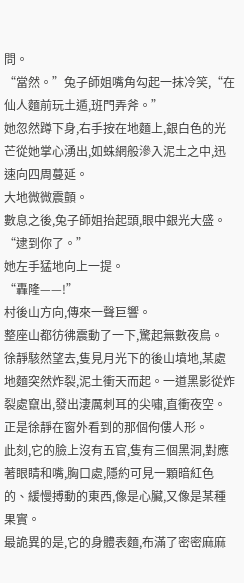問。
“當然。”兔子師姐嘴角勾起一抹冷笑,“在仙人麵前玩土遁,班門弄斧。”
她忽然蹲下身,右手按在地麵上,銀白色的光芒從她掌心湧出,如蛛網般滲入泥土之中,迅速向四周蔓延。
大地微微震顫。
數息之後,兔子師姐抬起頭,眼中銀光大盛。
“逮到你了。”
她左手猛地向上一提。
“轟隆——!”
村後山方向,傳來一聲巨響。
整座山都彷彿震動了一下,驚起無數夜鳥。
徐靜駭然望去,隻見月光下的後山墳地,某處地麵突然炸裂,泥土衝天而起。一道黑影從炸裂處竄出,發出淒厲刺耳的尖嘯,直衝夜空。
正是徐靜在窗外看到的那個佝僂人形。
此刻,它的臉上沒有五官,隻有三個黑洞,對應著眼睛和嘴,胸口處,隱約可見一顆暗紅色的、緩慢搏動的東西,像是心臟,又像是某種果實。
最詭異的是,它的身體表麵,布滿了密密麻麻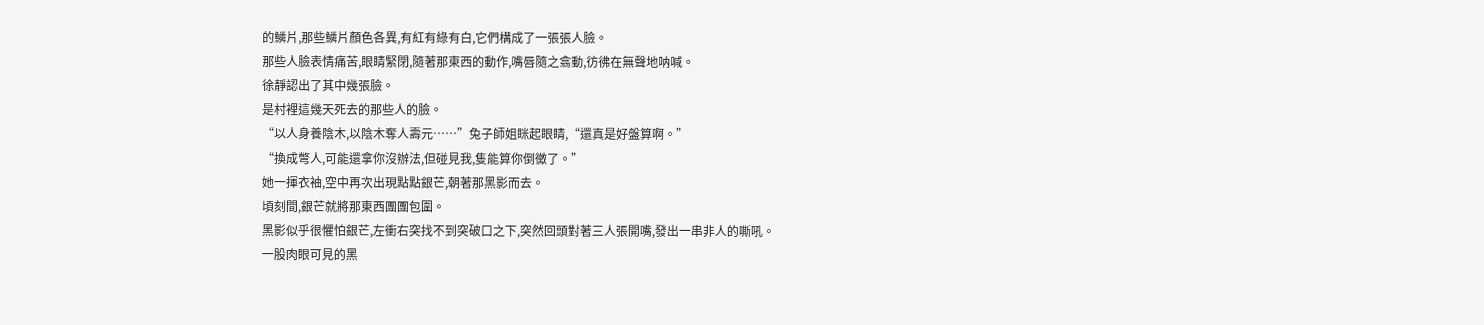的鱗片,那些鱗片顏色各異,有紅有綠有白,它們構成了一張張人臉。
那些人臉表情痛苦,眼睛緊閉,隨著那東西的動作,嘴唇隨之翕動,彷彿在無聲地呐喊。
徐靜認出了其中幾張臉。
是村裡這幾天死去的那些人的臉。
“以人身養陰木,以陰木奪人壽元……”兔子師姐眯起眼睛,“還真是好盤算啊。”
“換成彆人,可能還拿你沒辦法,但碰見我,隻能算你倒黴了。”
她一揮衣袖,空中再次出現點點銀芒,朝著那黑影而去。
頃刻間,銀芒就將那東西團團包圍。
黑影似乎很懼怕銀芒,左衝右突找不到突破口之下,突然回頭對著三人張開嘴,發出一串非人的嘶吼。
一股肉眼可見的黑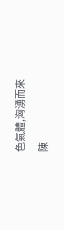色氣體,洶湧而來
陳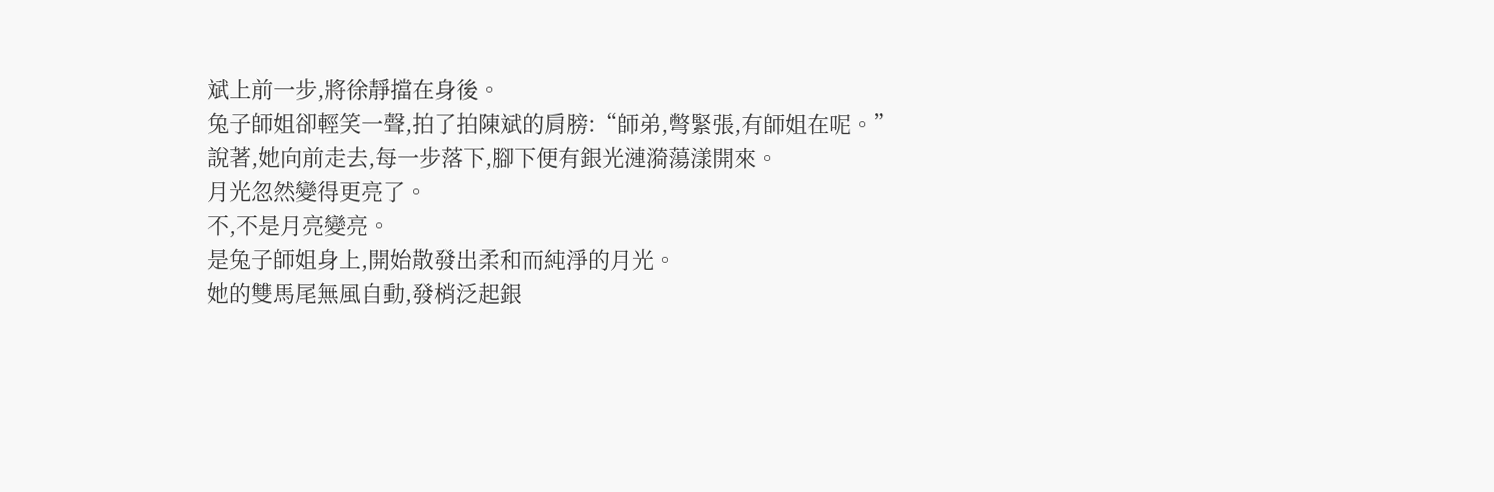斌上前一步,將徐靜擋在身後。
兔子師姐卻輕笑一聲,拍了拍陳斌的肩膀:“師弟,彆緊張,有師姐在呢。”
說著,她向前走去,每一步落下,腳下便有銀光漣漪蕩漾開來。
月光忽然變得更亮了。
不,不是月亮變亮。
是兔子師姐身上,開始散發出柔和而純淨的月光。
她的雙馬尾無風自動,發梢泛起銀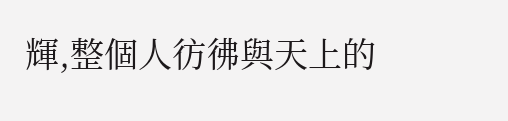輝,整個人彷彿與天上的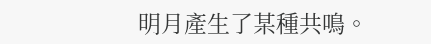明月產生了某種共鳴。